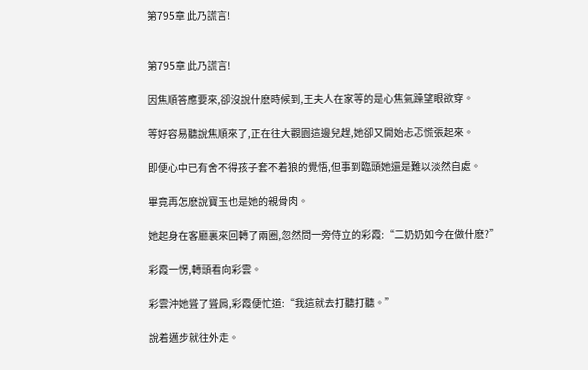第795章 此乃謊言!


第795章 此乃謊言!

因焦順答應要來,卻沒說什麽時候到,王夫人在家等的是心焦氣躁望眼欲穿。

等好容易聽說焦順來了,正在往大觀園這邊兒趕,她卻又開始忐忑慌張起來。

即便心中已有舍不得孩子套不着狼的覺悟,但事到臨頭她還是難以淡然自處。

畢竟再怎麽說寶玉也是她的親骨肉。

她起身在客廳裏來回轉了兩圈,忽然問一旁侍立的彩霞:“二奶奶如今在做什麽?”

彩霞一愣,轉頭看向彩雲。

彩雲沖她聳了聳肩,彩霞便忙道:“我這就去打聽打聽。”

說着邁步就往外走。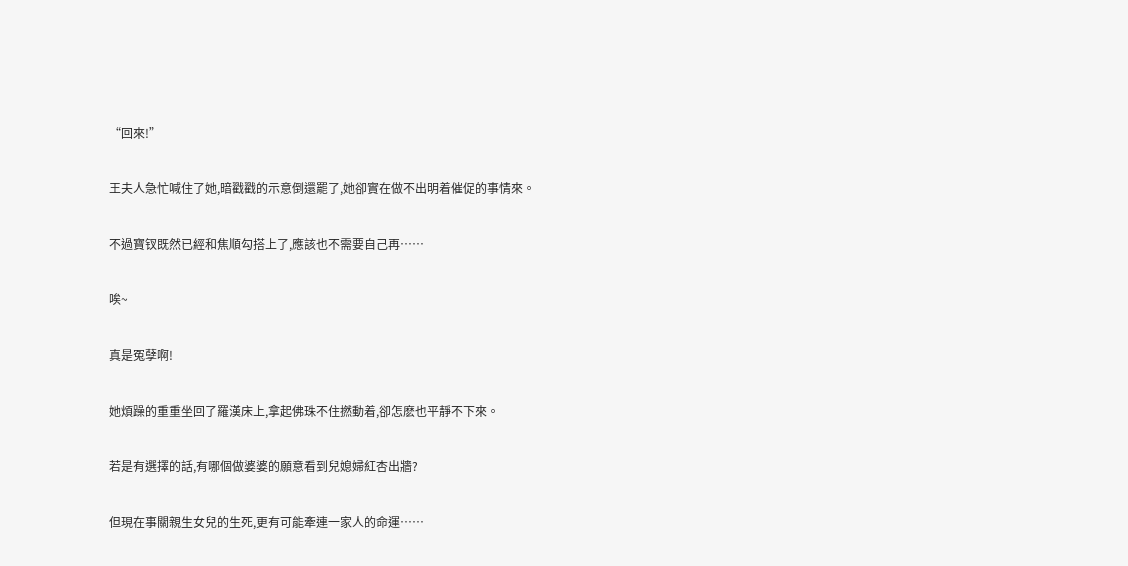“回來!”

王夫人急忙喊住了她,暗戳戳的示意倒還罷了,她卻實在做不出明着催促的事情來。

不過寶钗既然已經和焦順勾搭上了,應該也不需要自己再……

唉~

真是冤孽啊!

她煩躁的重重坐回了羅漢床上,拿起佛珠不住撚動着,卻怎麽也平靜不下來。

若是有選擇的話,有哪個做婆婆的願意看到兒媳婦紅杏出牆?

但現在事關親生女兒的生死,更有可能牽連一家人的命運……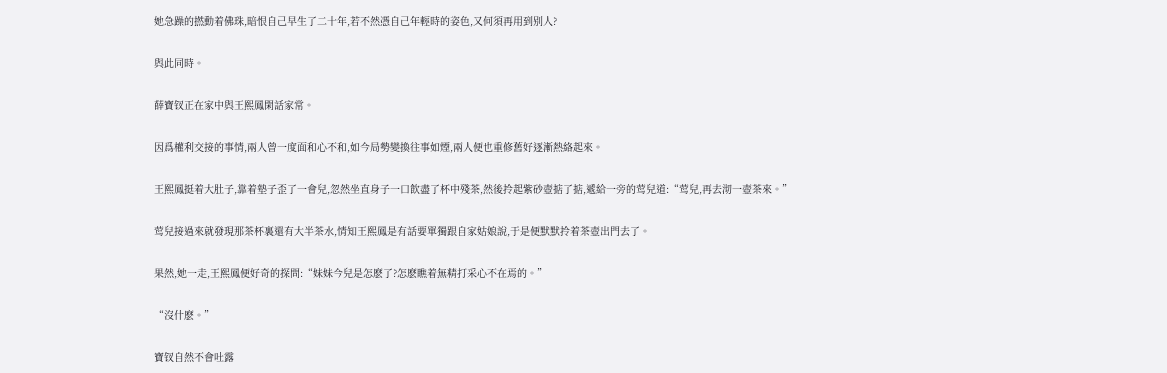她急躁的撚動着佛珠,暗恨自己早生了二十年,若不然憑自己年輕時的姿色,又何須再用到别人?

與此同時。

薛寶钗正在家中與王熙鳳閑話家常。

因爲權利交接的事情,兩人曾一度面和心不和,如今局勢變換往事如煙,兩人便也重修舊好逐漸熱絡起來。

王熙鳳挺着大肚子,靠着墊子歪了一會兒,忽然坐直身子一口飲盡了杯中殘茶,然後拎起紫砂壺掂了掂,遞給一旁的莺兒道:“莺兒,再去沏一壺茶來。”

莺兒接過來就發現那茶杯裏還有大半茶水,情知王熙鳳是有話要單獨跟自家姑娘說,于是便默默拎着茶壺出門去了。

果然,她一走,王熙鳳便好奇的探問:“妹妹今兒是怎麽了?怎麽瞧着無精打采心不在焉的。”

“沒什麽。”

寶钗自然不會吐露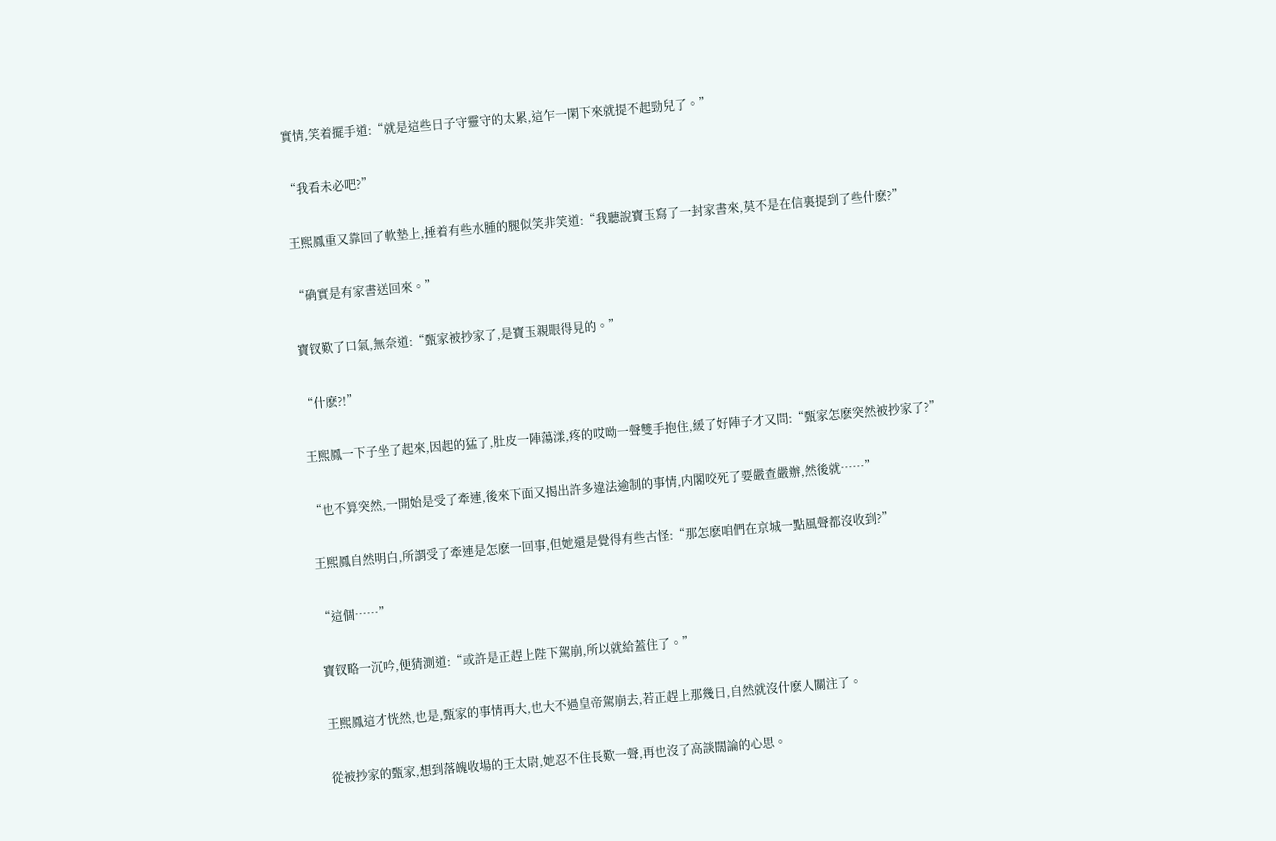實情,笑着擺手道:“就是這些日子守靈守的太累,這乍一閑下來就提不起勁兒了。”

“我看未必吧?”

王熙鳳重又靠回了軟墊上,捶着有些水腫的腿似笑非笑道:“我聽說寶玉寫了一封家書來,莫不是在信裏提到了些什麽?”

“确實是有家書送回來。”

寶钗歎了口氣,無奈道:“甄家被抄家了,是寶玉親眼得見的。”

“什麽?!”

王熙鳳一下子坐了起來,因起的猛了,肚皮一陣蕩漾,疼的哎呦一聲雙手抱住,緩了好陣子才又問:“甄家怎麽突然被抄家了?”

“也不算突然,一開始是受了牽連,後來下面又揭出許多違法逾制的事情,内閣咬死了要嚴查嚴辦,然後就……”

王熙鳳自然明白,所謂受了牽連是怎麽一回事,但她還是覺得有些古怪:“那怎麽咱們在京城一點風聲都沒收到?”

“這個……”

寶钗略一沉吟,便猜測道:“或許是正趕上陛下駕崩,所以就給蓋住了。”

王熙鳳這才恍然,也是,甄家的事情再大,也大不過皇帝駕崩去,若正趕上那幾日,自然就沒什麽人關注了。

從被抄家的甄家,想到落魄收場的王太尉,她忍不住長歎一聲,再也沒了高談闊論的心思。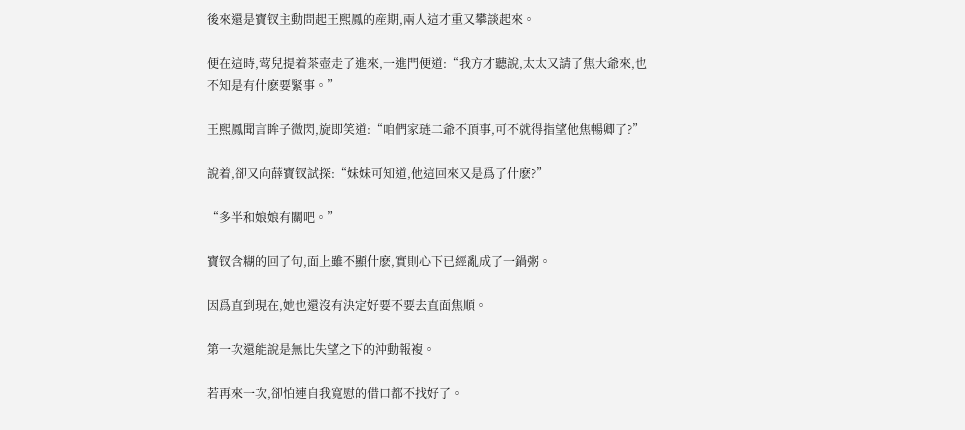後來還是寶钗主動問起王熙鳳的産期,兩人這才重又攀談起來。

便在這時,莺兒提着茶壺走了進來,一進門便道:“我方才聽說,太太又請了焦大爺來,也不知是有什麽要緊事。”

王熙鳳聞言眸子微閃,旋即笑道:“咱們家琏二爺不頂事,可不就得指望他焦暢卿了?”

說着,卻又向薛寶钗試探:“妹妹可知道,他這回來又是爲了什麽?”

“多半和娘娘有關吧。”

寶钗含糊的回了句,面上雖不顯什麽,實則心下已經亂成了一鍋粥。

因爲直到現在,她也還沒有決定好要不要去直面焦順。

第一次還能說是無比失望之下的沖動報複。

若再來一次,卻怕連自我寬慰的借口都不找好了。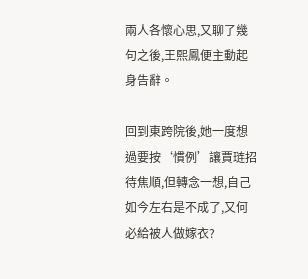兩人各懷心思,又聊了幾句之後,王熙鳳便主動起身告辭。

回到東跨院後,她一度想過要按‘慣例’讓賈琏招待焦順,但轉念一想,自己如今左右是不成了,又何必給被人做嫁衣?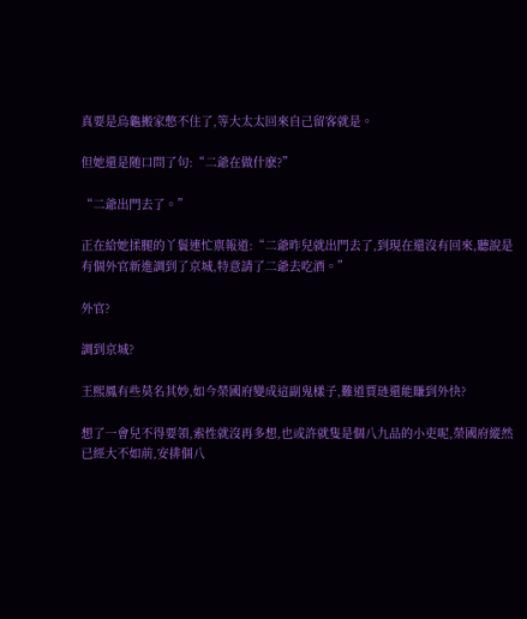真要是烏龜搬家憋不住了,等大太太回來自己留客就是。

但她還是随口問了句:“二爺在做什麽?”

“二爺出門去了。”

正在給她揉腿的丫鬟連忙禀報道:“二爺昨兒就出門去了,到現在還沒有回來,聽說是有個外官新進調到了京城,特意請了二爺去吃酒。”

外官?

調到京城?

王熙鳳有些莫名其妙,如今榮國府變成這副鬼樣子,難道賈琏還能賺到外快?

想了一會兒不得要領,索性就沒再多想,也或許就隻是個八九品的小吏呢,榮國府縱然已經大不如前,安排個八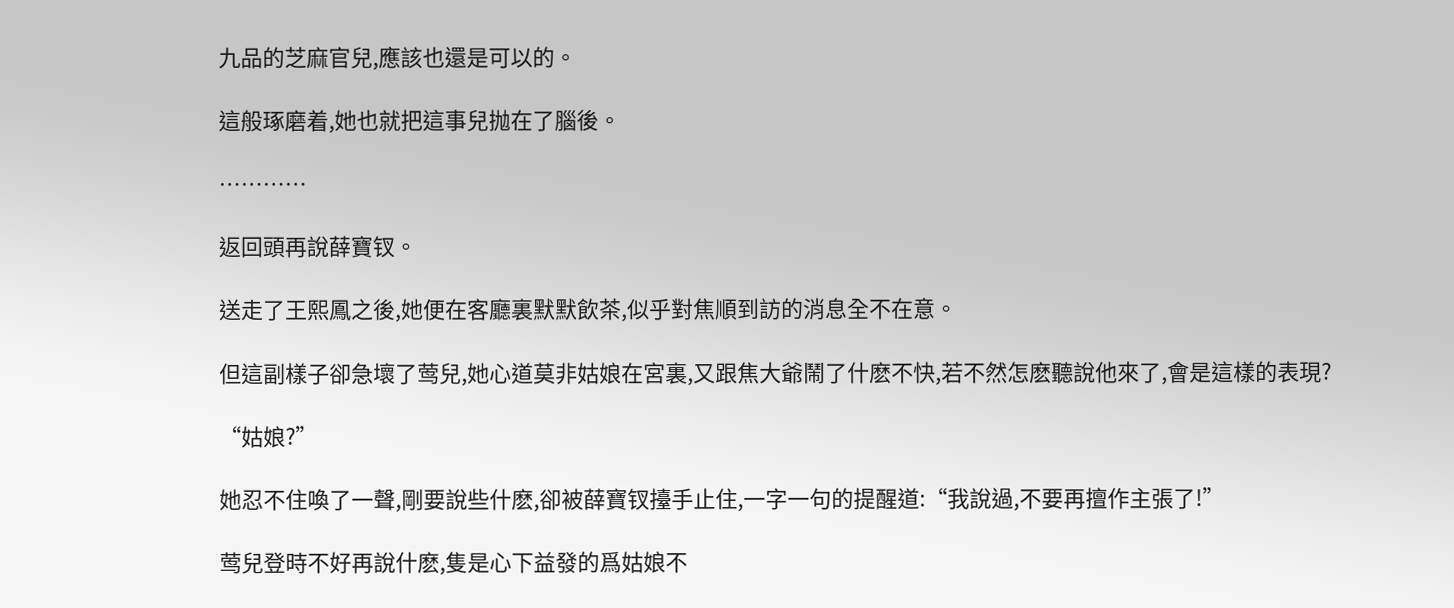九品的芝麻官兒,應該也還是可以的。

這般琢磨着,她也就把這事兒抛在了腦後。

…………

返回頭再說薛寶钗。

送走了王熙鳳之後,她便在客廳裏默默飲茶,似乎對焦順到訪的消息全不在意。

但這副樣子卻急壞了莺兒,她心道莫非姑娘在宮裏,又跟焦大爺鬧了什麽不快,若不然怎麽聽說他來了,會是這樣的表現?

“姑娘?”

她忍不住喚了一聲,剛要說些什麽,卻被薛寶钗擡手止住,一字一句的提醒道:“我說過,不要再擅作主張了!”

莺兒登時不好再說什麽,隻是心下益發的爲姑娘不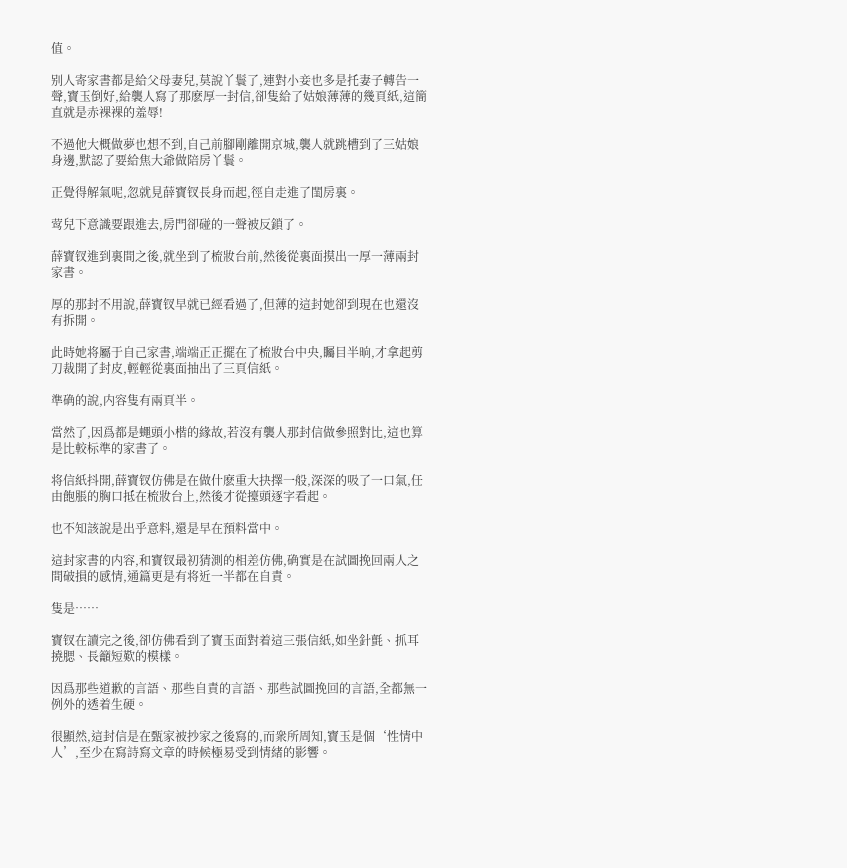值。

别人寄家書都是給父母妻兒,莫說丫鬟了,連對小妾也多是托妻子轉告一聲,寶玉倒好,給襲人寫了那麽厚一封信,卻隻給了姑娘薄薄的幾頁紙,這簡直就是赤裸裸的羞辱!

不過他大概做夢也想不到,自己前腳剛離開京城,襲人就跳槽到了三姑娘身邊,默認了要給焦大爺做陪房丫鬟。

正覺得解氣呢,忽就見薛寶钗長身而起,徑自走進了閨房裏。

莺兒下意識要跟進去,房門卻碰的一聲被反鎖了。

薛寶钗進到裏間之後,就坐到了梳妝台前,然後從裏面摸出一厚一薄兩封家書。

厚的那封不用說,薛寶钗早就已經看過了,但薄的這封她卻到現在也還沒有拆開。

此時她将屬于自己家書,端端正正擺在了梳妝台中央,矚目半晌,才拿起剪刀裁開了封皮,輕輕從裏面抽出了三頁信紙。

準确的說,内容隻有兩頁半。

當然了,因爲都是蠅頭小楷的緣故,若沒有襲人那封信做參照對比,這也算是比較标準的家書了。

将信紙抖開,薛寶钗仿佛是在做什麽重大抉擇一般,深深的吸了一口氣,任由飽脹的胸口抵在梳妝台上,然後才從擡頭逐字看起。

也不知該說是出乎意料,還是早在預料當中。

這封家書的内容,和寶钗最初猜測的相差仿佛,确實是在試圖挽回兩人之間破損的感情,通篇更是有将近一半都在自責。

隻是……

寶钗在讀完之後,卻仿佛看到了寶玉面對着這三張信紙,如坐針氈、抓耳撓腮、長籲短歎的模樣。

因爲那些道歉的言語、那些自責的言語、那些試圖挽回的言語,全都無一例外的透着生硬。

很顯然,這封信是在甄家被抄家之後寫的,而衆所周知,寶玉是個‘性情中人’,至少在寫詩寫文章的時候極易受到情緒的影響。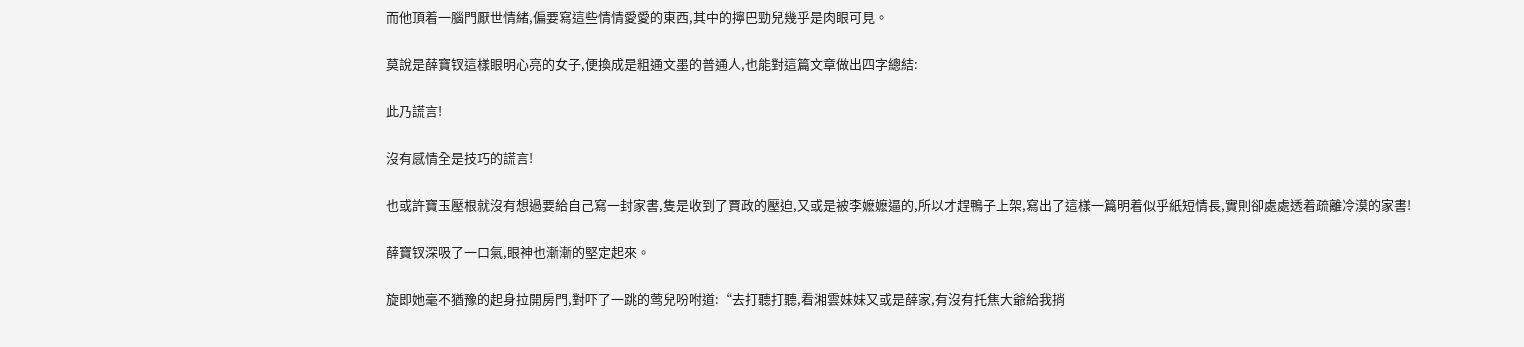而他頂着一腦門厭世情緒,偏要寫這些情情愛愛的東西,其中的擰巴勁兒幾乎是肉眼可見。

莫說是薛寶钗這樣眼明心亮的女子,便換成是粗通文墨的普通人,也能對這篇文章做出四字總結:

此乃謊言!

沒有感情全是技巧的謊言!

也或許寶玉壓根就沒有想過要給自己寫一封家書,隻是收到了賈政的壓迫,又或是被李嬷嬷逼的,所以才趕鴨子上架,寫出了這樣一篇明着似乎紙短情長,實則卻處處透着疏離冷漠的家書!

薛寶钗深吸了一口氣,眼神也漸漸的堅定起來。

旋即她毫不猶豫的起身拉開房門,對吓了一跳的莺兒吩咐道:“去打聽打聽,看湘雲妹妹又或是薛家,有沒有托焦大爺給我捎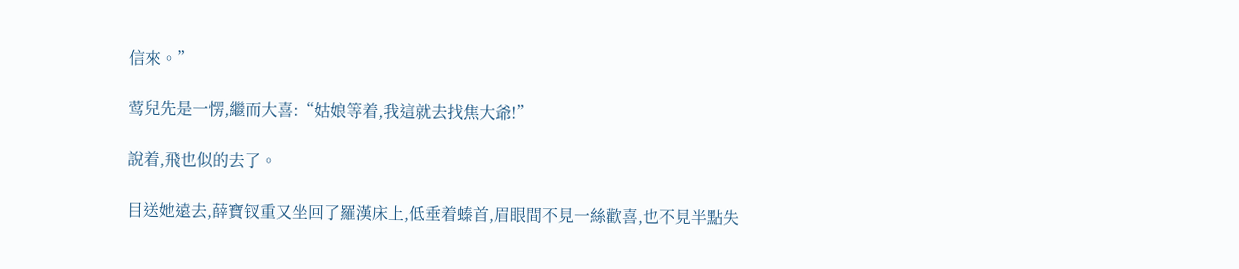信來。”

莺兒先是一愣,繼而大喜:“姑娘等着,我這就去找焦大爺!”

說着,飛也似的去了。

目送她遠去,薛寶钗重又坐回了羅漢床上,低垂着螓首,眉眼間不見一絲歡喜,也不見半點失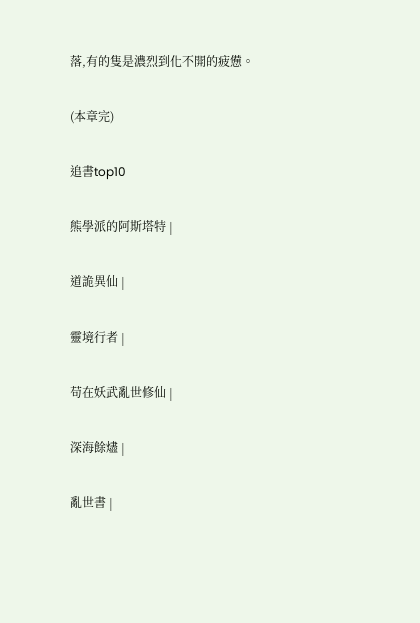落,有的隻是濃烈到化不開的疲憊。

(本章完)

追書top10

熊學派的阿斯塔特 |

道詭異仙 |

靈境行者 |

苟在妖武亂世修仙 |

深海餘燼 |

亂世書 |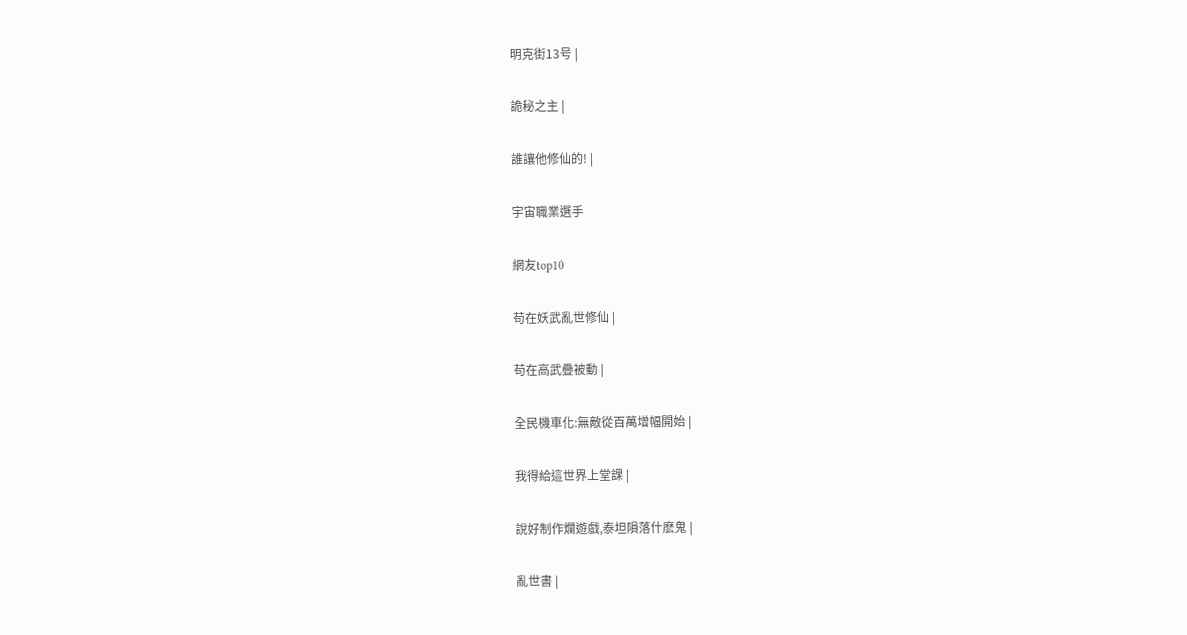明克街13号 |

詭秘之主 |

誰讓他修仙的! |

宇宙職業選手

網友top10

苟在妖武亂世修仙 |

苟在高武疊被動 |

全民機車化:無敵從百萬增幅開始 |

我得給這世界上堂課 |

說好制作爛遊戲,泰坦隕落什麽鬼 |

亂世書 |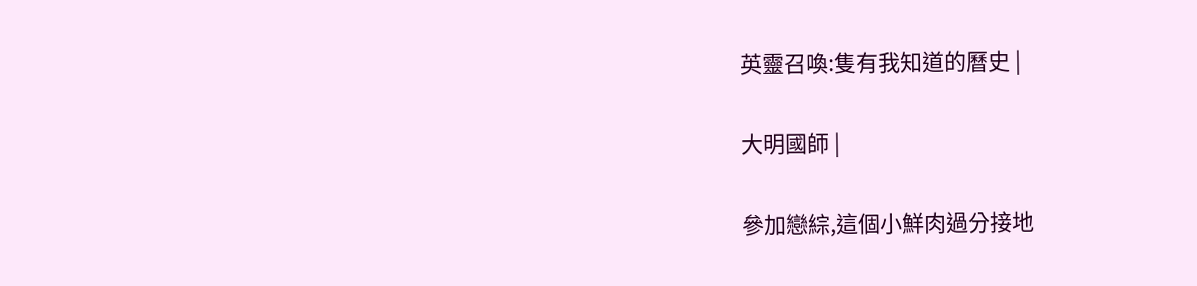英靈召喚:隻有我知道的曆史 |

大明國師 |

參加戀綜,這個小鮮肉過分接地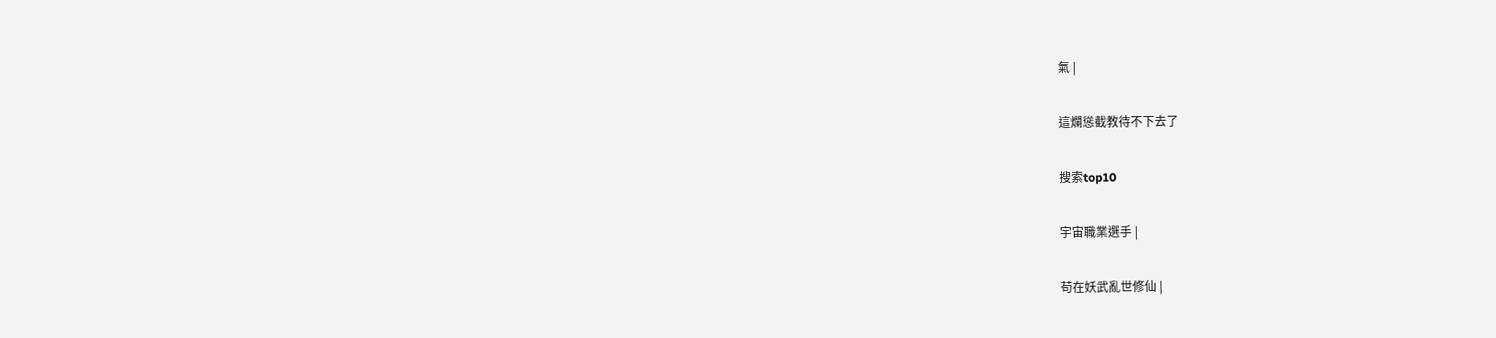氣 |

這爛慫截教待不下去了

搜索top10

宇宙職業選手 |

苟在妖武亂世修仙 |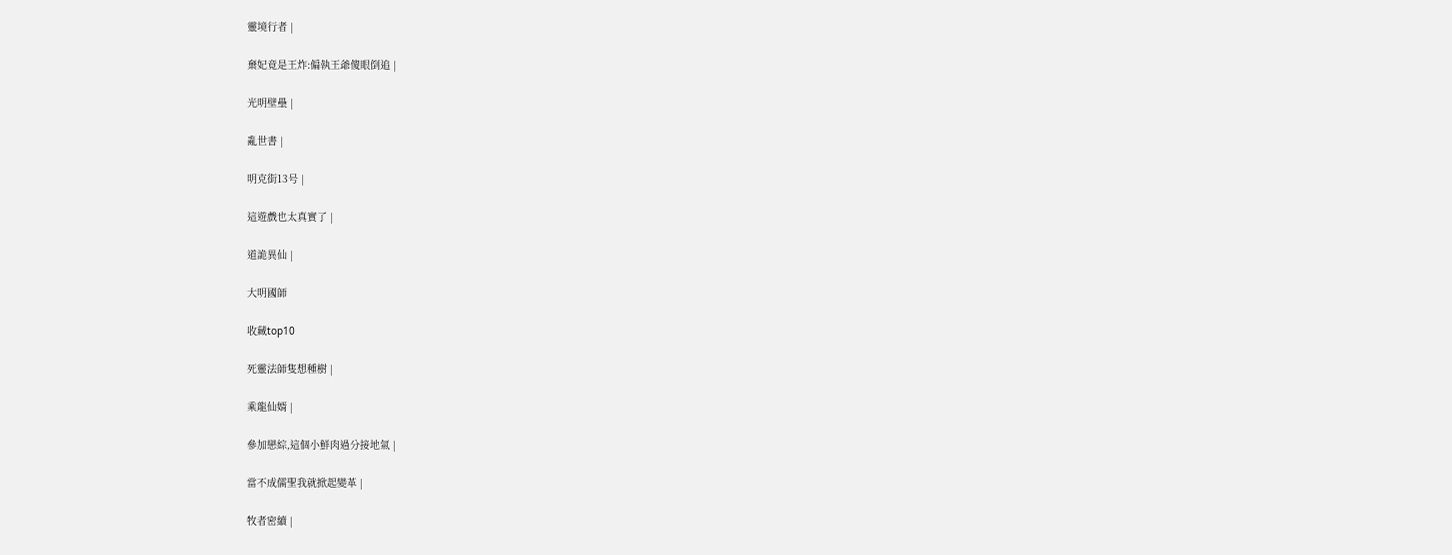靈境行者 |

棄妃竟是王炸:偏執王爺傻眼倒追 |

光明壁壘 |

亂世書 |

明克街13号 |

這遊戲也太真實了 |

道詭異仙 |

大明國師

收藏top10

死靈法師隻想種樹 |

乘龍仙婿 |

參加戀綜,這個小鮮肉過分接地氣 |

當不成儒聖我就掀起變革 |

牧者密續 |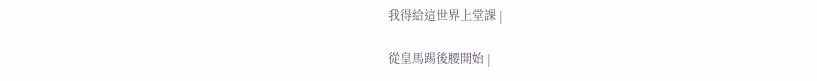我得給這世界上堂課 |

從皇馬踢後腰開始 |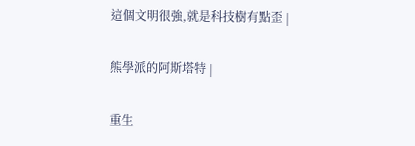這個文明很強,就是科技樹有點歪 |

熊學派的阿斯塔特 |

重生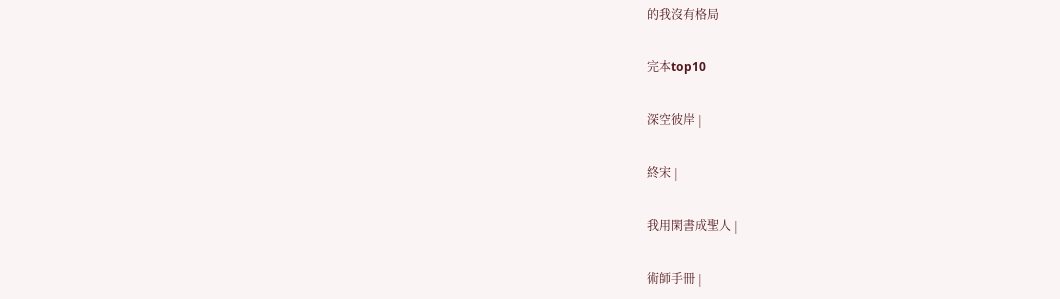的我沒有格局

完本top10

深空彼岸 |

終宋 |

我用閑書成聖人 |

術師手冊 |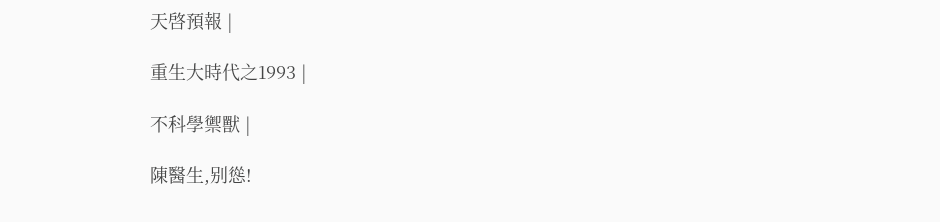天啓預報 |

重生大時代之1993 |

不科學禦獸 |

陳醫生,别慫!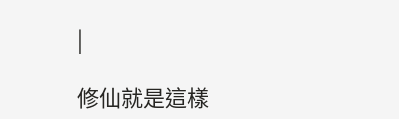|

修仙就是這樣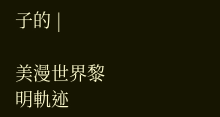子的 |

美漫世界黎明軌迹